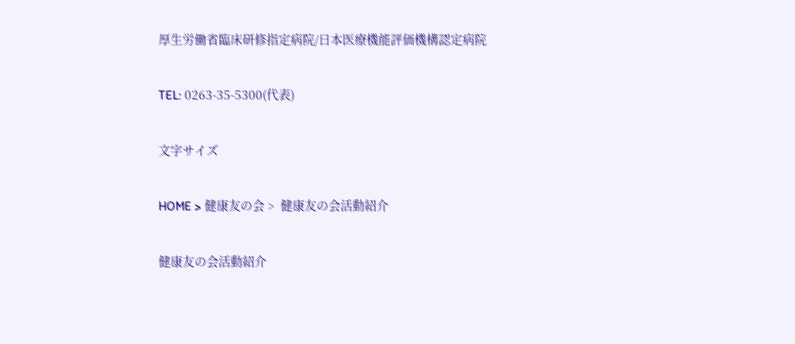厚生労働省臨床研修指定病院/日本医療機能評価機構認定病院

TEL: 0263-35-5300(代表)

文字サイズ

HOME > 健康友の会 >  健康友の会活動紹介

健康友の会活動紹介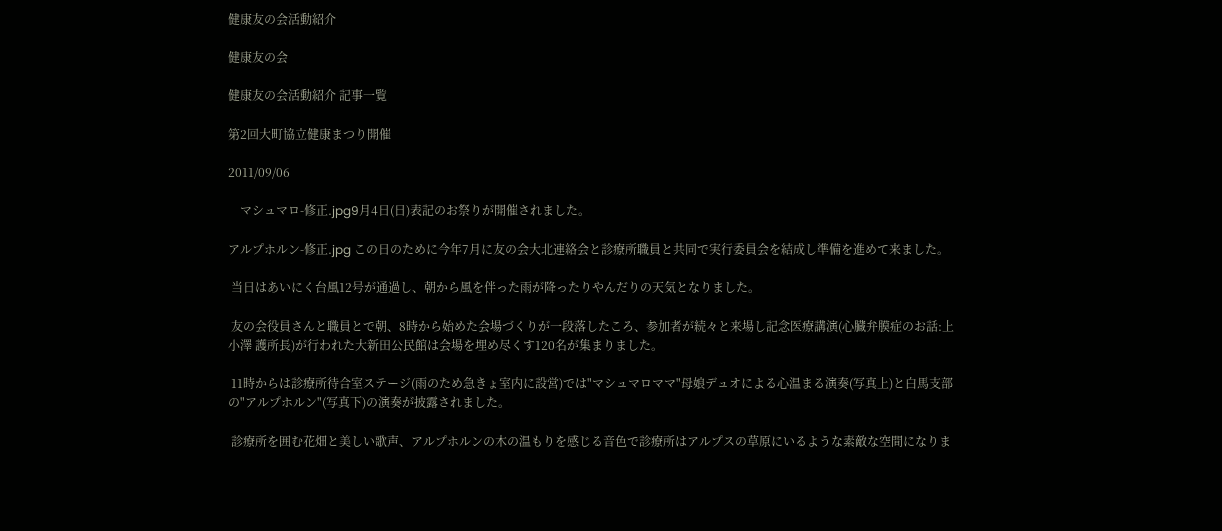健康友の会活動紹介

健康友の会

健康友の会活動紹介 記事一覧

第2回大町協立健康まつり開催

2011/09/06

    マシュマロ-修正.jpg9月4日(日)表記のお祭りが開催されました。

アルプホルン-修正.jpg この日のために今年7月に友の会大北連絡会と診療所職員と共同で実行委員会を結成し準備を進めて来ました。

 当日はあいにく台風12号が通過し、朝から風を伴った雨が降ったりやんだりの天気となりました。

 友の会役員さんと職員とで朝、8時から始めた会場づくりが一段落したころ、参加者が続々と来場し記念医療講演(心臓弁膜症のお話:上小澤 護所長)が行われた大新田公民館は会場を埋め尽くす120名が集まりました。

 11時からは診療所待合室ステージ(雨のため急きょ室内に設営)では"マシュマロママ"母娘デュオによる心温まる演奏(写真上)と白馬支部の"アルプホルン"(写真下)の演奏が披露されました。

 診療所を囲む花畑と美しい歌声、アルプホルンの木の温もりを感じる音色で診療所はアルプスの草原にいるような素敵な空間になりま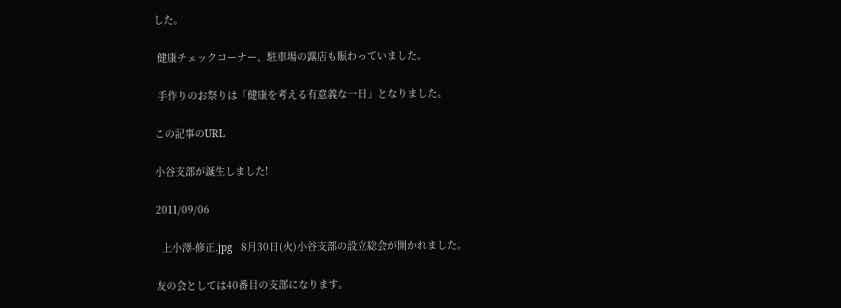した。

 健康チェックコーナー、駐車場の露店も賑わっていました。

 手作りのお祭りは「健康を考える有意義な一日」となりました。

この記事のURL

小谷支部が誕生しました!

2011/09/06

  上小澤-修正.jpg   8月30日(火)小谷支部の設立総会が開かれました。

友の会としては40番目の支部になります。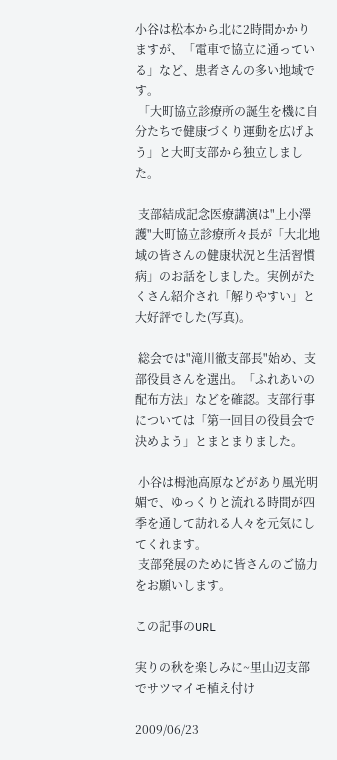小谷は松本から北に2時間かかりますが、「電車で協立に通っている」など、患者さんの多い地域です。
 「大町協立診療所の誕生を機に自分たちで健康づくり運動を広げよう」と大町支部から独立しました。

 支部結成記念医療講演は"上小澤 護"大町協立診療所々長が「大北地域の皆さんの健康状況と生活習慣病」のお話をしました。実例がたくさん紹介され「解りやすい」と大好評でした(写真)。

 総会では"滝川徹支部長"始め、支部役員さんを選出。「ふれあいの配布方法」などを確認。支部行事については「第一回目の役員会で決めよう」とまとまりました。

 小谷は栂池高原などがあり風光明媚で、ゆっくりと流れる時間が四季を通して訪れる人々を元気にしてくれます。
 支部発展のために皆さんのご協力をお願いします。

この記事のURL

実りの秋を楽しみに~里山辺支部でサツマイモ植え付け

2009/06/23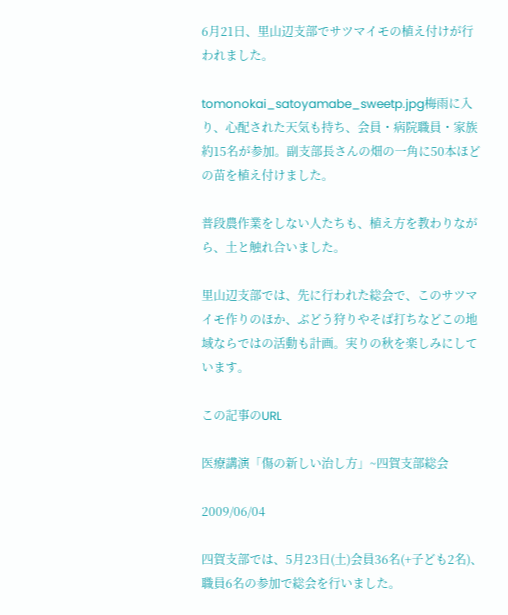6月21日、里山辺支部でサツマイモの植え付けが行われました。

tomonokai_satoyamabe_sweetp.jpg梅雨に入り、心配された天気も持ち、会員・病院職員・家族約15名が参加。副支部長さんの畑の一角に50本ほどの苗を植え付けました。

普段農作業をしない人たちも、植え方を教わりながら、土と触れ合いました。

里山辺支部では、先に行われた総会で、このサツマイモ作りのほか、ぶどう狩りやそば打ちなどこの地域ならではの活動も計画。実りの秋を楽しみにしています。

この記事のURL

医療講演「傷の新しい治し方」~四賀支部総会

2009/06/04

四賀支部では、5月23日(土)会員36名(+子ども2名)、職員6名の参加で総会を行いました。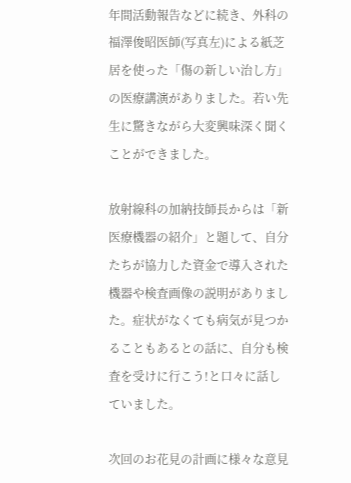年間活動報告などに続き、外科の福澤俊昭医師(写真左)による紙芝居を使った「傷の新しい治し方」の医療講演がありました。若い先生に驚きながら大変興味深く聞くことができました。

放射線科の加納技師長からは「新医療機器の紹介」と題して、自分たちが協力した資金で導入された機器や検査画像の説明がありました。症状がなくても病気が見つかることもあるとの話に、自分も検査を受けに行こう!と口々に話していました。

次回のお花見の計画に様々な意見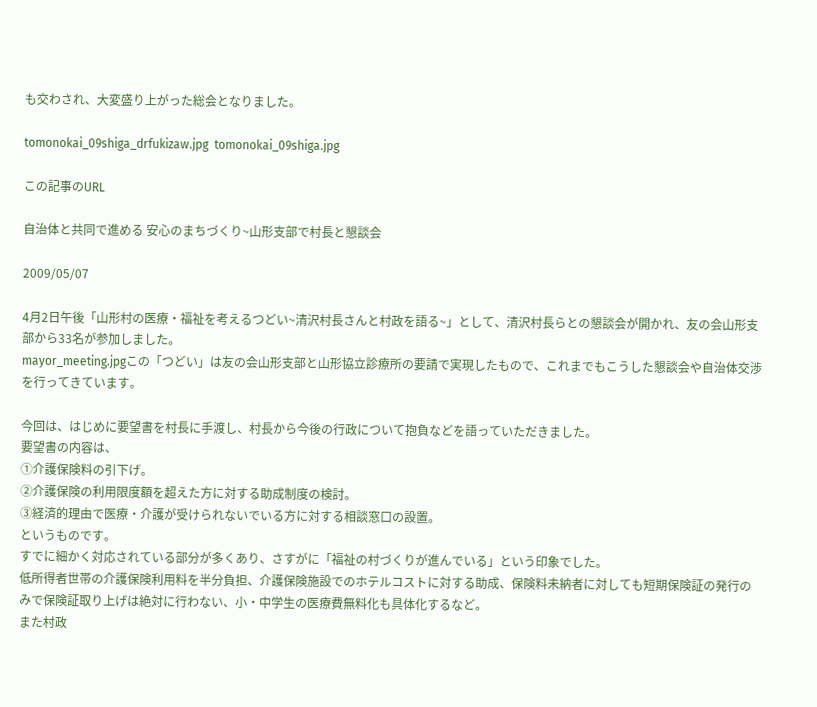も交わされ、大変盛り上がった総会となりました。

tomonokai_09shiga_drfukizaw.jpg  tomonokai_09shiga.jpg

この記事のURL

自治体と共同で進める 安心のまちづくり~山形支部で村長と懇談会

2009/05/07

4月2日午後「山形村の医療・福祉を考えるつどい~清沢村長さんと村政を語る~」として、清沢村長らとの懇談会が開かれ、友の会山形支部から33名が参加しました。
mayor_meeting.jpgこの「つどい」は友の会山形支部と山形協立診療所の要請で実現したもので、これまでもこうした懇談会や自治体交渉を行ってきています。

今回は、はじめに要望書を村長に手渡し、村長から今後の行政について抱負などを語っていただきました。
要望書の内容は、
①介護保険料の引下げ。
②介護保険の利用限度額を超えた方に対する助成制度の検討。
③経済的理由で医療・介護が受けられないでいる方に対する相談窓口の設置。
というものです。
すでに細かく対応されている部分が多くあり、さすがに「福祉の村づくりが進んでいる」という印象でした。
低所得者世帯の介護保険利用料を半分負担、介護保険施設でのホテルコストに対する助成、保険料未納者に対しても短期保険証の発行のみで保険証取り上げは絶対に行わない、小・中学生の医療費無料化も具体化するなど。
また村政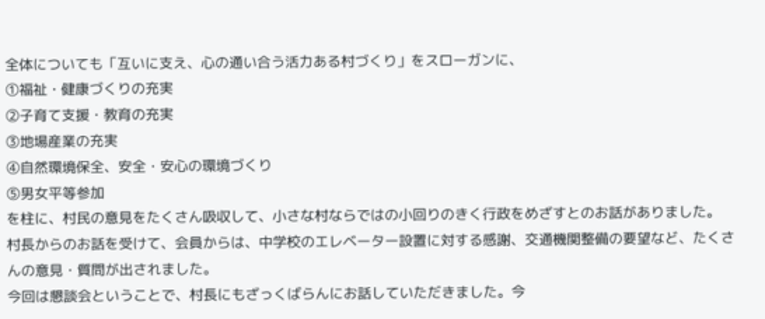全体についても「互いに支え、心の通い合う活力ある村づくり」をスローガンに、
①福祉・健康づくりの充実
②子育て支援・教育の充実
③地場産業の充実
④自然環境保全、安全・安心の環境づくり
⑤男女平等参加
を柱に、村民の意見をたくさん吸収して、小さな村ならではの小回りのきく行政をめざすとのお話がありました。
村長からのお話を受けて、会員からは、中学校のエレベーター設置に対する感謝、交通機関整備の要望など、たくさんの意見・質問が出されました。
今回は懇談会ということで、村長にもざっくばらんにお話していただきました。今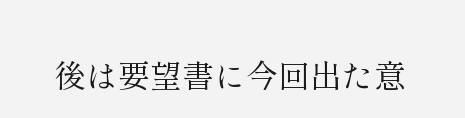後は要望書に今回出た意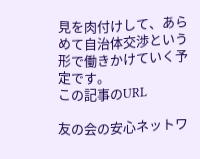見を肉付けして、あらめて自治体交渉という形で働きかけていく予定です。
この記事のURL

友の会の安心ネットワ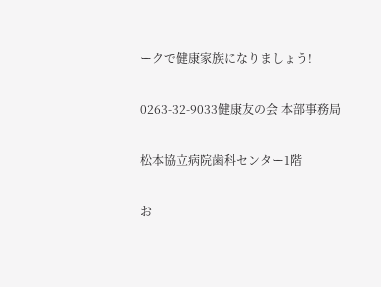ークで健康家族になりましょう!

0263-32-9033健康友の会 本部事務局

松本協立病院歯科センター1階

お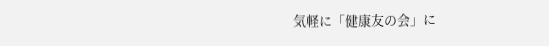気軽に「健康友の会」に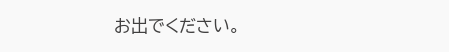お出でください。